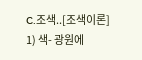C.조색..[조색이론]
1) 색- 광원에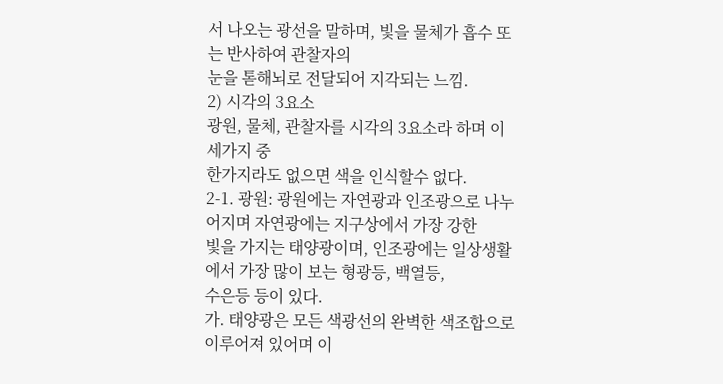서 나오는 광선을 말하며, 빛을 물체가 흡수 또는 반사하여 관찰자의
눈을 톧해뇌로 전달되어 지각되는 느낌.
2) 시각의 3요소
광원, 물체, 관찰자를 시각의 3요소라 하며 이 세가지 중
한가지라도 없으면 색을 인식할수 없다.
2-1. 광원: 광원에는 자연광과 인조광으로 나누어지며 자연광에는 지구상에서 가장 강한
빛을 가지는 태양광이며, 인조광에는 일상생활에서 가장 많이 보는 형광등, 백열등,
수은등 등이 있다.
가. 태양광은 모든 색광선의 완벽한 색조합으로 이루어져 있어며 이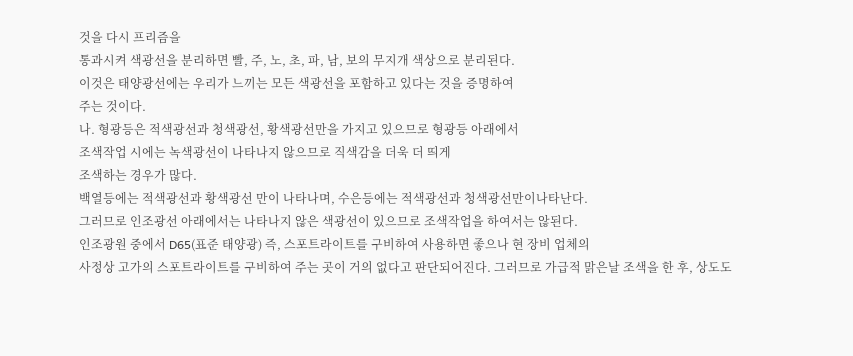것을 다시 프리즘을
통과시켜 색광선을 분리하면 빨, 주, 노, 초, 파, 남, 보의 무지개 색상으로 분리된다.
이것은 태양광선에는 우리가 느끼는 모든 색광선을 포함하고 있다는 것을 증명하여
주는 것이다.
나. 형광등은 적색광선과 청색광선, 황색광선만을 가지고 있으므로 형광등 아래에서
조색작업 시에는 녹색광선이 나타나지 않으므로 직색감을 더욱 더 띄게
조색하는 경우가 많다.
백열등에는 적색광선과 황색광선 만이 나타나며, 수은등에는 적색광선과 청색광선만이나타난다.
그러므로 인조광선 아래에서는 나타나지 않은 색광선이 있으므로 조색작업을 하여서는 않된다.
인조광원 중에서 D65(표준 태양광) 즉, 스포트라이트를 구비하여 사용하면 좋으나 현 장비 업체의
사정상 고가의 스포트라이트를 구비하여 주는 곳이 거의 없다고 판단되어진다. 그러므로 가급적 맑은날 조색을 한 후, 상도도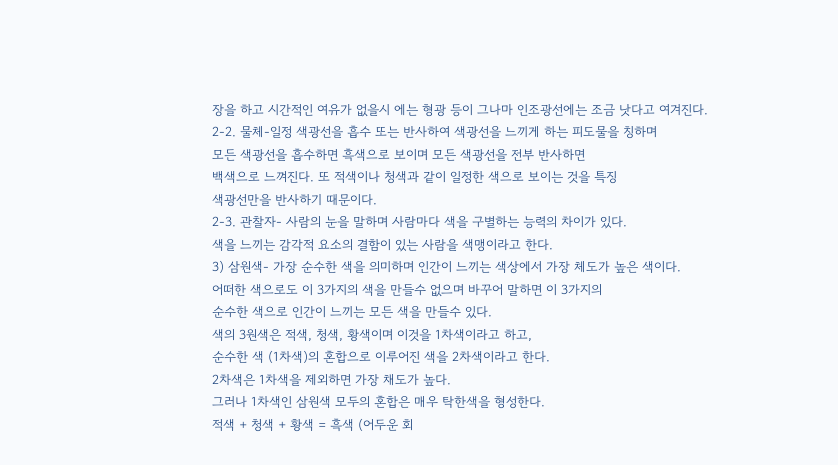장을 하고 시간적인 여유가 없을시 에는 형광 등이 그나마 인조광선에는 조금 낫다고 여겨진다.
2-2. 물체-일정 색광선을 흡수 또는 반사하여 색광선을 느끼게 하는 피도물을 칭하며
모든 색광선을 흡수하면 흑색으로 보이며 모든 색광선을 전부 반사하면
백색으로 느껴진다. 또 적색이나 청색과 같이 일정한 색으로 보이는 것을 특징
색광선만을 반사하기 때문이다.
2-3. 관찰자- 사람의 눈을 말하며 사람마다 색을 구별하는 능력의 차이가 있다.
색을 느끼는 감각적 요소의 결함이 있는 사람을 색맹이라고 한다.
3) 삼원색- 가장 순수한 색을 의미하며 인간이 느끼는 색상에서 가장 체도가 높은 색이다.
어떠한 색으로도 이 3가지의 색을 만들수 없으며 바꾸어 말하면 이 3가지의
순수한 색으로 인간이 느끼는 모든 색을 만들수 있다.
색의 3원색은 적색, 청색, 황색이며 이것을 1차색이라고 하고,
순수한 색 (1차색)의 혼합으로 이루어진 색을 2차색이라고 한다.
2차색은 1차색을 제외하면 가장 채도가 높다.
그러나 1차색인 삼원색 모두의 혼합은 매우 탁한색을 형성한다.
적색 + 청색 + 황색 = 흑색 (어두운 회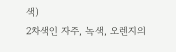색)
2차색인 자주, 녹색, 오렌지의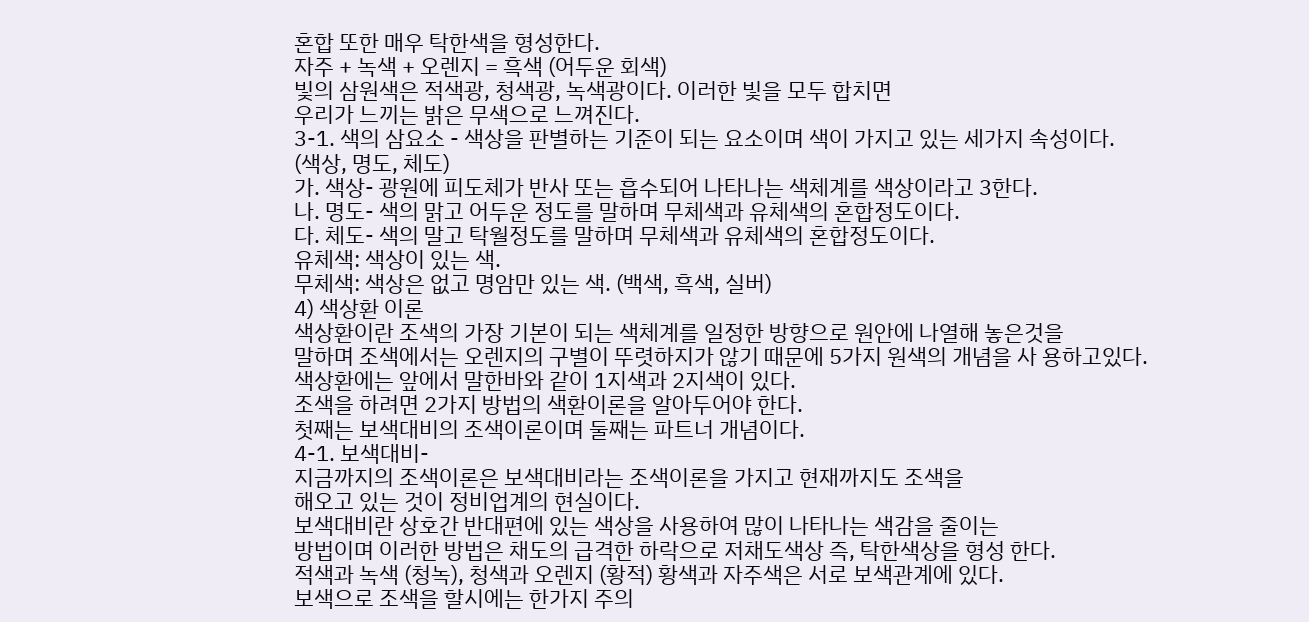혼합 또한 매우 탁한색을 형성한다.
자주 + 녹색 + 오렌지 = 흑색 (어두운 회색)
빛의 삼원색은 적색광, 청색광, 녹색광이다. 이러한 빛을 모두 합치면
우리가 느끼는 밝은 무색으로 느껴진다.
3-1. 색의 삼요소 - 색상을 판별하는 기준이 되는 요소이며 색이 가지고 있는 세가지 속성이다.
(색상, 명도, 체도)
가. 색상- 광원에 피도체가 반사 또는 흡수되어 나타나는 색체계를 색상이라고 3한다.
나. 명도- 색의 맑고 어두운 정도를 말하며 무체색과 유체색의 혼합정도이다.
다. 체도- 색의 말고 탁월정도를 말하며 무체색과 유체색의 혼합정도이다.
유체색: 색상이 있는 색.
무체색: 색상은 없고 명암만 있는 색. (백색, 흑색, 실버)
4) 색상환 이론
색상환이란 조색의 가장 기본이 되는 색체계를 일정한 방향으로 원안에 나열해 놓은것을
말하며 조색에서는 오렌지의 구별이 뚜렷하지가 않기 때문에 5가지 원색의 개념을 사 용하고있다.
색상환에는 앞에서 말한바와 같이 1지색과 2지색이 있다.
조색을 하려면 2가지 방법의 색환이론을 알아두어야 한다.
첫째는 보색대비의 조색이론이며 둘째는 파트너 개념이다.
4-1. 보색대비-
지금까지의 조색이론은 보색대비라는 조색이론을 가지고 현재까지도 조색을
해오고 있는 것이 정비업계의 현실이다.
보색대비란 상호간 반대편에 있는 색상을 사용하여 많이 나타나는 색감을 줄이는
방법이며 이러한 방법은 채도의 급격한 하락으로 저채도색상 즉, 탁한색상을 형성 한다.
적색과 녹색 (청녹), 청색과 오렌지 (황적) 황색과 자주색은 서로 보색관계에 있다.
보색으로 조색을 할시에는 한가지 주의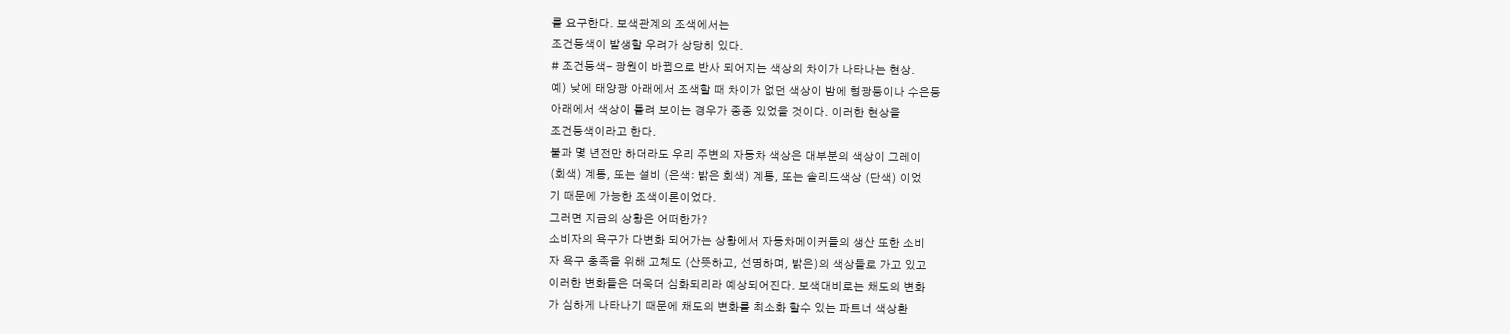를 요구한다. 보색관계의 조색에서는
조건등색이 발생할 우려가 상당히 있다.
# 조건등색- 광원이 바뀜으로 반사 되어지는 색상의 차이가 나타나는 현상.
예) 낮에 태양광 아래에서 조색할 때 차이가 없던 색상이 밤에 형광등이나 수은등
아래에서 색상이 틀려 보이는 경우가 종종 있었을 것이다. 이러한 현상을
조건등색이라고 한다.
불과 몇 년전만 하더라도 우리 주변의 자동차 색상은 대부분의 색상이 그레이
(회색) 계통, 또는 설비 (은색: 밝은 회색) 계통, 또는 솔리드색상 (단색) 이었
기 때문에 가능한 조색이론이었다.
그러면 지금의 상황은 어떠한가?
소비자의 욕구가 다변화 되어가는 상황에서 자동차메이커들의 생산 또한 소비
자 욕구 충족을 위해 고체도 (산뜻하고, 선명하며, 밝은)의 색상들로 가고 있고
이러한 변화들은 더욱더 심화되리라 예상되어진다. 보색대비로는 채도의 변화
가 심하게 나타나기 때문에 채도의 변화를 최소화 할수 있는 파트너 색상환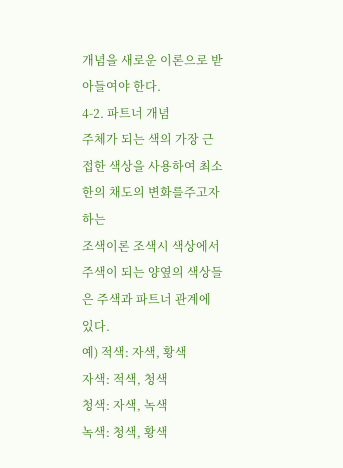개념을 새로운 이론으로 받아들여야 한다.
4-2. 파트너 개념
주체가 되는 색의 가장 근접한 색상을 사용하여 최소한의 채도의 변화를주고자하는
조색이론 조색시 색상에서 주색이 되는 양옆의 색상들은 주색과 파트너 관계에 있다.
예) 적색: 자색, 황색
자색: 적색, 청색
청색: 자색, 녹색
녹색: 청색, 황색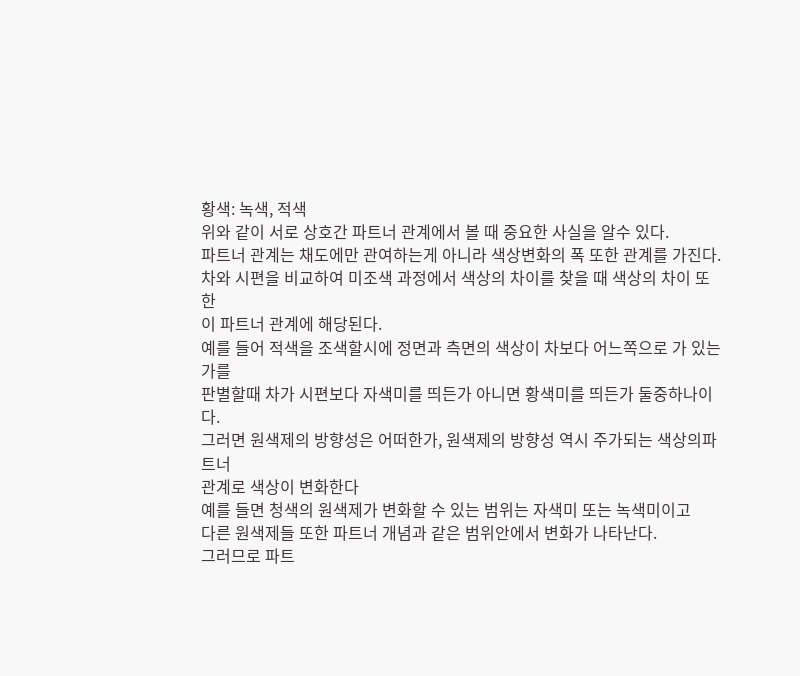황색: 녹색, 적색
위와 같이 서로 상호간 파트너 관계에서 볼 때 중요한 사실을 알수 있다.
파트너 관계는 채도에만 관여하는게 아니라 색상변화의 폭 또한 관계를 가진다.
차와 시편을 비교하여 미조색 과정에서 색상의 차이를 찾을 때 색상의 차이 또 한
이 파트너 관계에 해당된다.
예를 들어 적색을 조색할시에 정면과 측면의 색상이 차보다 어느쪽으로 가 있는가를
판별할때 차가 시편보다 자색미를 띄든가 아니면 황색미를 띄든가 둘중하나이다.
그러면 원색제의 방향성은 어떠한가, 원색제의 방향성 역시 주가되는 색상의파트너
관계로 색상이 변화한다
예를 들면 청색의 원색제가 변화할 수 있는 범위는 자색미 또는 녹색미이고
다른 원색제들 또한 파트너 개념과 같은 범위안에서 변화가 나타난다.
그러므로 파트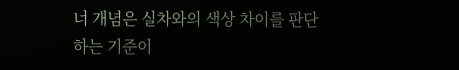너 개념은 실차와의 색상 차이를 판단하는 기준이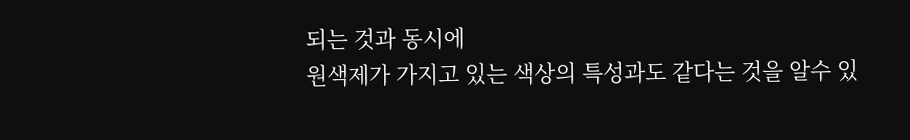되는 것과 동시에
원색제가 가지고 있는 색상의 특성과도 같다는 것을 알수 있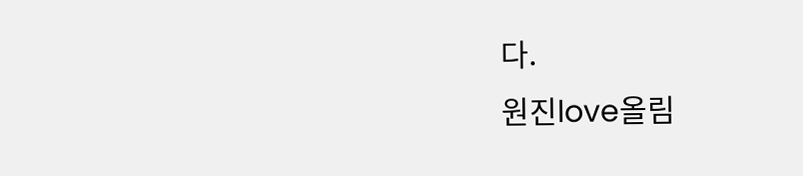다.
원진love올림